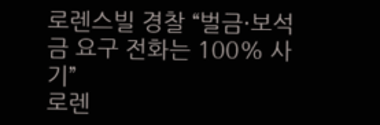로렌스빌 경찰 “벌금·보석금 요구 전화는 100% 사기”
로렌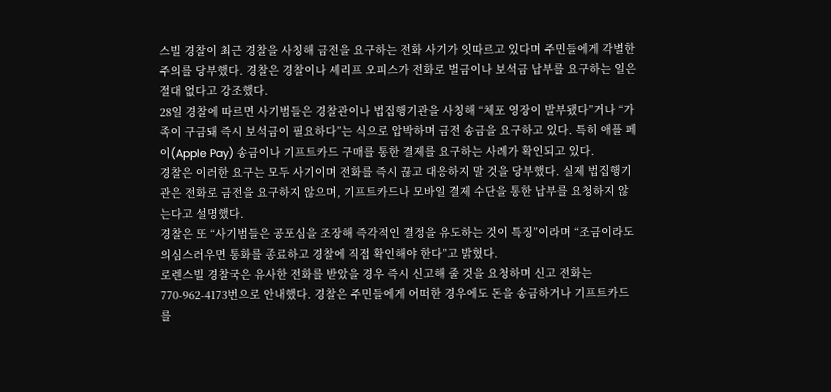스빌 경찰이 최근 경찰을 사칭해 금전을 요구하는 전화 사기가 잇따르고 있다며 주민들에게 각별한 주의를 당부했다. 경찰은 경찰이나 셰리프 오피스가 전화로 벌금이나 보석금 납부를 요구하는 일은 절대 없다고 강조했다.
28일 경찰에 따르면 사기범들은 경찰관이나 법집행기관을 사칭해 “체포 영장이 발부됐다”거나 “가족이 구금돼 즉시 보석금이 필요하다”는 식으로 압박하며 금전 송금을 요구하고 있다. 특히 애플 페이(Apple Pay) 송금이나 기프트카드 구매를 통한 결제를 요구하는 사례가 확인되고 있다.
경찰은 이러한 요구는 모두 사기이며 전화를 즉시 끊고 대응하지 말 것을 당부했다. 실제 법집행기관은 전화로 금전을 요구하지 않으며, 기프트카드나 모바일 결제 수단을 통한 납부를 요청하지 않는다고 설명했다.
경찰은 또 “사기범들은 공포심을 조장해 즉각적인 결정을 유도하는 것이 특징”이라며 “조금이라도 의심스러우면 통화를 종료하고 경찰에 직접 확인해야 한다”고 밝혔다.
로렌스빌 경찰국은 유사한 전화를 받았을 경우 즉시 신고해 줄 것을 요청하며 신고 전화는 770-962-4173번으로 안내했다. 경찰은 주민들에게 어떠한 경우에도 돈을 송금하거나 기프트카드를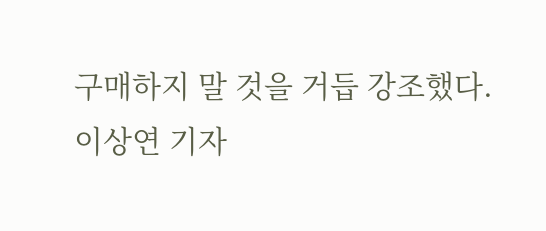구매하지 말 것을 거듭 강조했다.
이상연 기자